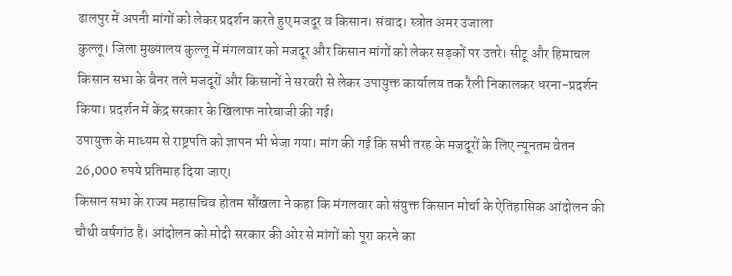ढालपुर में अपनी मांगों को लेकर प्रदर्शन करते हुए मजदूर व किसान। संवाद। स्त्रोत अमर उजाला
कुल्लू। जिला मुख्यालय कुल्लू में मंगलवार को मजदूर और किसान मांगों को लेकर सड़कों पर उतरे। सीटू और हिमाचल किसान सभा के बैनर तले मजदूरों और किसानों ने सरवरी से लेकर उपायुक्त कार्यालय तक रैली निकालकर धरना-प्रदर्शन किया। प्रदर्शन में केंद्र सरकार के खिलाफ नारेबाजी की गई।
उपायुक्त के माध्यम से राष्ट्रपति को ज्ञापन भी भेजा गया। मांग की गई कि सभी तरह के मजदूरों के लिए न्यूनतम वेतन 26,000 रुपये प्रतिमाह दिया जाए।
किसान सभा के राज्य महासचिव होतम सौंखला ने कहा कि मंगलवार को संयुक्त किसान मोर्चा के ऐतिहासिक आंदोलन की चौथी वर्षगांठ है। आंदोलन को मोदी सरकार की ओर से मांगों को पूरा करने का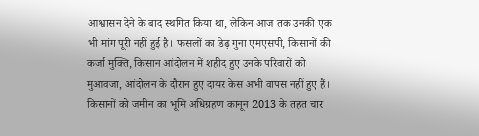आश्वासन देने के बाद स्थगित किया था, लेकिन आज तक उनकी एक भी मांग पूरी नहीं हुई है। फसलों का डेढ़ गुना एमएसपी, किसानों की कर्जा मुक्ति, किसान आंदोलन में शहीद हुए उनके परिवारों को मुआवजा, आंदोलन के दौरान हुए दायर केस अभी वापस नहीं हुए हैं। किसानों को जमीन का भूमि अधिग्रहण कानून 2013 के तहत चार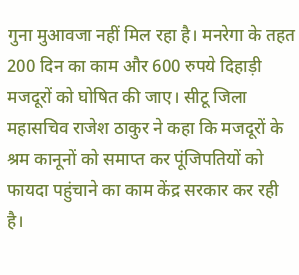गुना मुआवजा नहीं मिल रहा है। मनरेगा के तहत 200 दिन का काम और 600 रुपये दिहाड़ी मजदूरों को घोषित की जाए। सीटू जिला महासचिव राजेश ठाकुर ने कहा कि मजदूरों के श्रम कानूनों को समाप्त कर पूंजिपतियों को फायदा पहुंचाने का काम केंद्र सरकार कर रही है।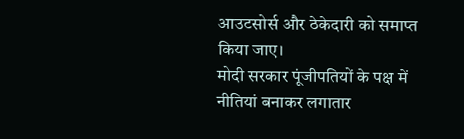आउटसोर्स और ठेकेदारी को समाप्त किया जाए।
मोदी सरकार पूंजीपतियों के पक्ष में नीतियां बनाकर लगातार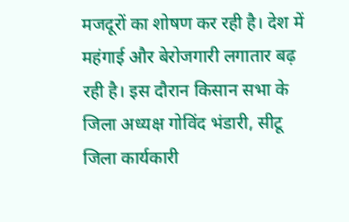मजदूरों का शोषण कर रही है। देश में महंगाई और बेरोजगारी लगातार बढ़ रही है। इस दौरान किसान सभा के जिला अध्यक्ष गोविंद भंडारी, सीटू जिला कार्यकारी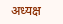अध्यक्ष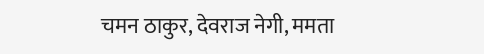चमन ठाकुर, देवराज नेगी, ममता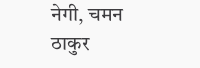नेगी, चमन ठाकुर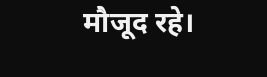मौजूद रहे।